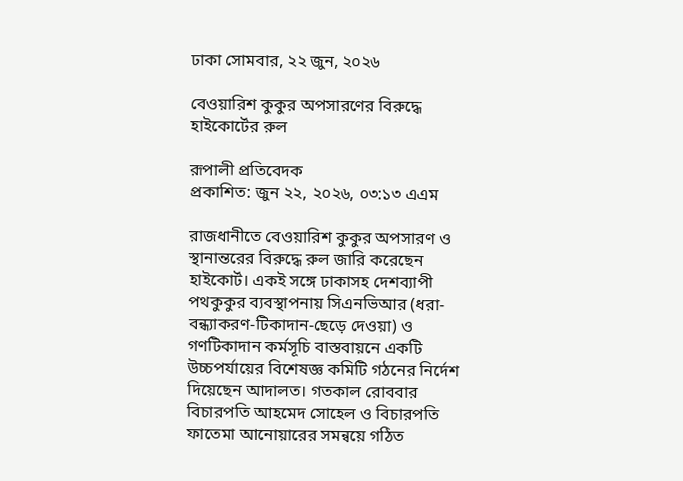ঢাকা সোমবার, ২২ জুন, ২০২৬

বেওয়ারিশ কুকুর অপসারণের বিরুদ্ধে হাইকোর্টের রুল

রূপালী প্রতিবেদক
প্রকাশিত: জুন ২২, ২০২৬, ০৩:১৩ এএম

রাজধানীতে বেওয়ারিশ কুকুর অপসারণ ও স্থানান্তরের বিরুদ্ধে রুল জারি করেছেন হাইকোর্ট। একই সঙ্গে ঢাকাসহ দেশব্যাপী পথকুকুর ব্যবস্থাপনায় সিএনভিআর (ধরা-বন্ধ্যাকরণ-টিকাদান-ছেড়ে দেওয়া) ও গণটিকাদান কর্মসূচি বাস্তবায়নে একটি উচ্চপর্যায়ের বিশেষজ্ঞ কমিটি গঠনের নির্দেশ দিয়েছেন আদালত। গতকাল রোববার বিচারপতি আহমেদ সোহেল ও বিচারপতি ফাতেমা আনোয়ারের সমন্বয়ে গঠিত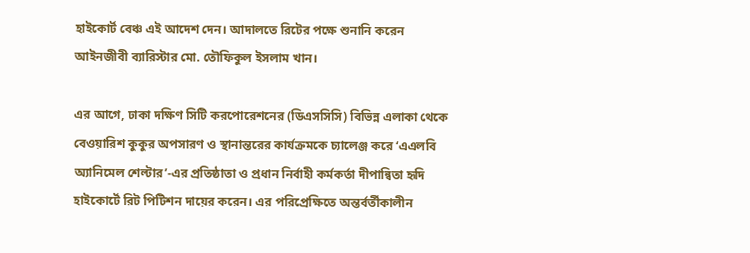হাইকোর্ট বেঞ্চ এই আদেশ দেন। আদালতে রিটের পক্ষে শুনানি করেন আইনজীবী ব্যারিস্টার মো. তৌফিকুল ইসলাম খান।

এর আগে, ঢাকা দক্ষিণ সিটি করপোরেশনের (ডিএসসিসি) বিভিন্ন এলাকা থেকে বেওয়ারিশ কুকুর অপসারণ ও স্থানান্তরের কার্যক্রমকে চ্যালেঞ্জ করে ‘এএলবি অ্যানিমেল শেল্টার’-এর প্রতিষ্ঠাতা ও প্রধান নির্বাহী কর্মকর্তা দীপান্বিতা হৃদি হাইকোর্টে রিট পিটিশন দায়ের করেন। এর পরিপ্রেক্ষিতে অন্তর্বর্তীকালীন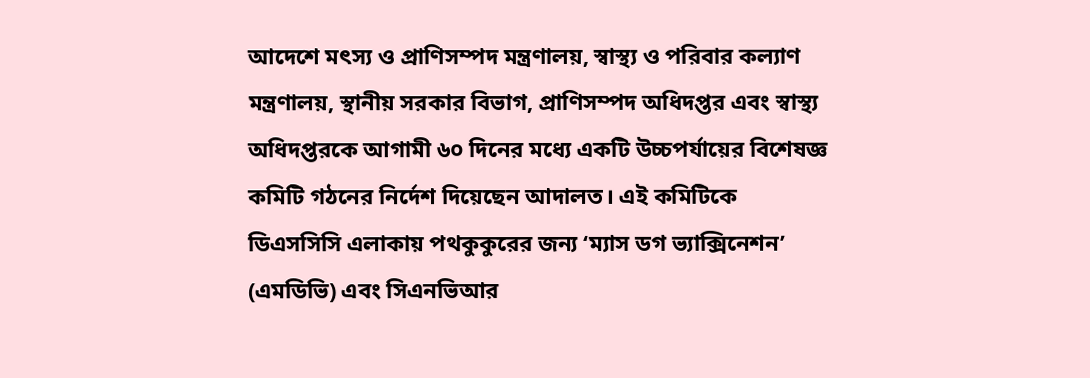আদেশে মৎস্য ও প্রাণিসম্পদ মন্ত্রণালয়, স্বাস্থ্য ও পরিবার কল্যাণ মন্ত্রণালয়, স্থানীয় সরকার বিভাগ, প্রাণিসম্পদ অধিদপ্তর এবং স্বাস্থ্য অধিদপ্তরকে আগামী ৬০ দিনের মধ্যে একটি উচ্চপর্যায়ের বিশেষজ্ঞ কমিটি গঠনের নির্দেশ দিয়েছেন আদালত। এই কমিটিকে ডিএসসিসি এলাকায় পথকুকুরের জন্য ‘ম্যাস ডগ ভ্যাক্সিনেশন’ (এমডিভি) এবং সিএনভিআর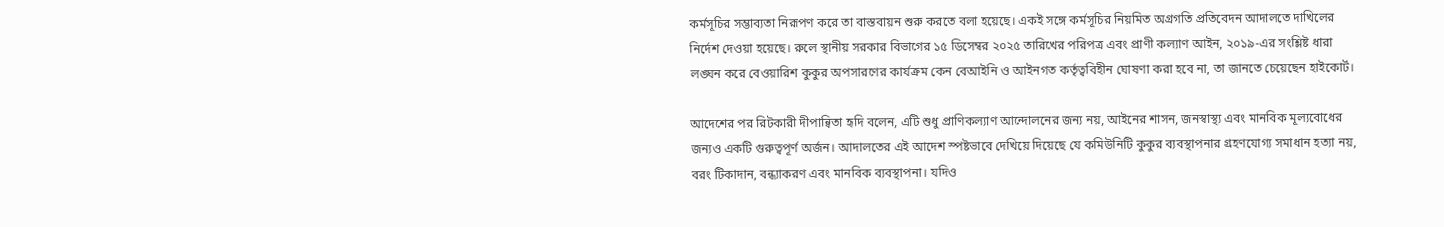কর্মসূচির সম্ভাব্যতা নিরূপণ করে তা বাস্তবায়ন শুরু করতে বলা হয়েছে। একই সঙ্গে কর্মসূচির নিয়মিত অগ্রগতি প্রতিবেদন আদালতে দাখিলের নির্দেশ দেওয়া হয়েছে। রুলে স্থানীয় সরকার বিভাগের ১৫ ডিসেম্বর ২০২৫ তারিখের পরিপত্র এবং প্রাণী কল্যাণ আইন, ২০১৯-এর সংশ্লিষ্ট ধারা লঙ্ঘন করে বেওয়ারিশ কুকুর অপসারণের কার্যক্রম কেন বেআইনি ও আইনগত কর্তৃত্ববিহীন ঘোষণা করা হবে না, তা জানতে চেয়েছেন হাইকোর্ট।

আদেশের পর রিটকারী দীপান্বিতা হৃদি বলেন, এটি শুধু প্রাণিকল্যাণ আন্দোলনের জন্য নয়, আইনের শাসন, জনস্বাস্থ্য এবং মানবিক মূল্যবোধের জন্যও একটি গুরুত্বপূর্ণ অর্জন। আদালতের এই আদেশ স্পষ্টভাবে দেখিয়ে দিয়েছে যে কমিউনিটি কুকুর ব্যবস্থাপনার গ্রহণযোগ্য সমাধান হত্যা নয়, বরং টিকাদান, বন্ধ্যাকরণ এবং মানবিক ব্যবস্থাপনা। যদিও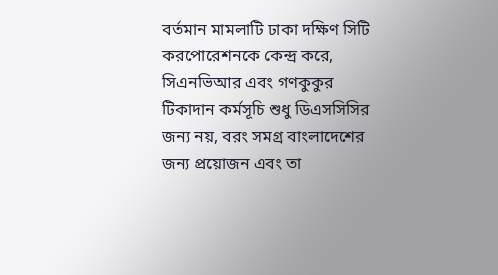বর্তমান মামলাটি ঢাকা দক্ষিণ সিটি করপোরেশনকে কেন্দ্র করে, সিএনভিআর এবং গণকুকুর টিকাদান কর্মসূচি শুধু ডিএসসিসির জন্য নয়, বরং সমগ্র বাংলাদেশের জন্য প্রয়োজন এবং তা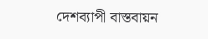দেশব্যাপী বাস্তবায়ন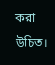করা উচিত।